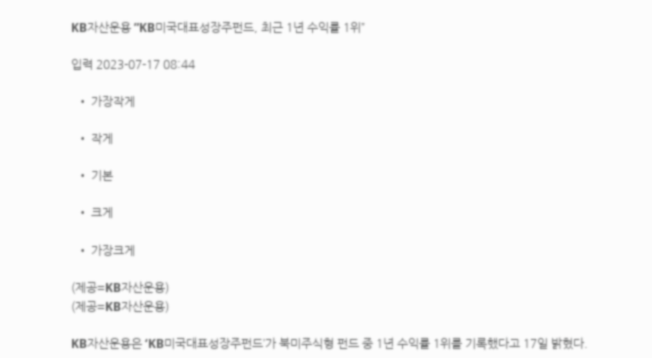KB자산운용 ”KB미국대표성장주펀드, 최근 1년 수익률 1위”

입력 2023-07-17 08:44

  • 가장작게

  • 작게

  • 기본

  • 크게

  • 가장크게

(제공=KB자산운용)
(제공=KB자산운용)

KB자산운용은 ‘KB미국대표성장주펀드’가 북미주식형 펀드 중 1년 수익률 1위를 기록했다고 17일 밝혔다.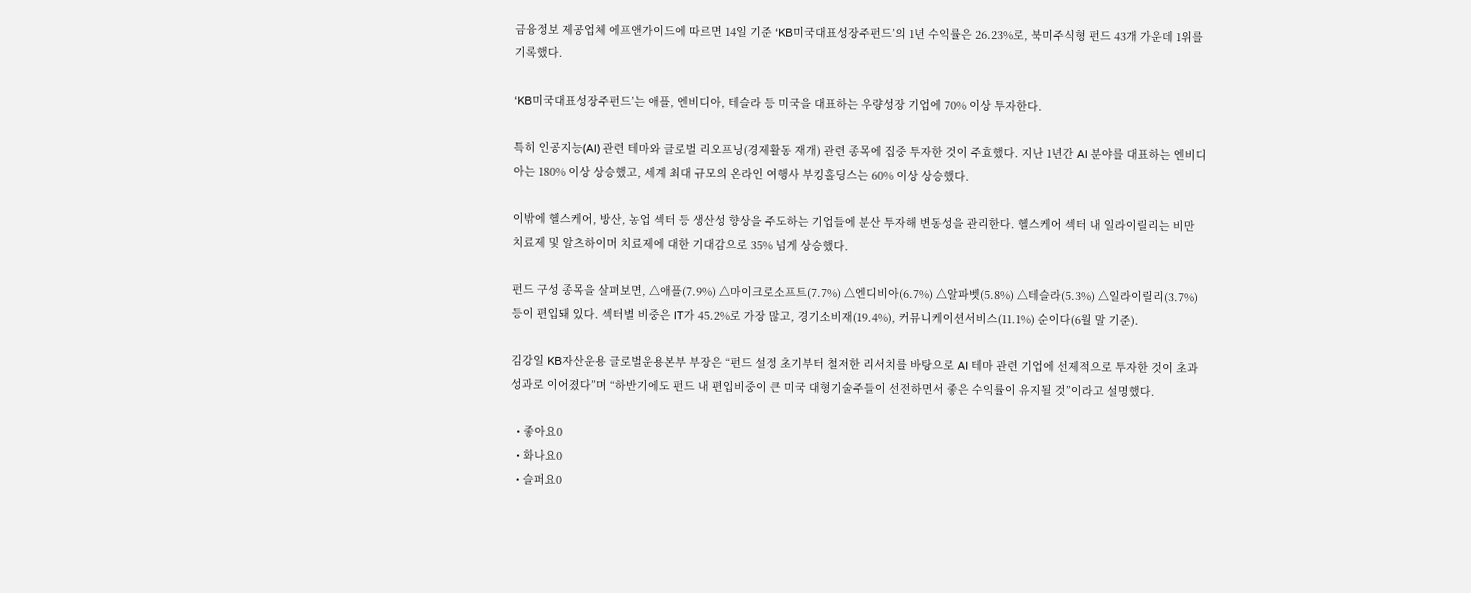금융정보 제공업체 에프앤가이드에 따르면 14일 기준 ‘KB미국대표성장주펀드’의 1년 수익률은 26.23%로, 북미주식형 펀드 43개 가운데 1위를 기록했다.

‘KB미국대표성장주펀드’는 애플, 엔비디아, 테슬라 등 미국을 대표하는 우량성장 기업에 70% 이상 투자한다.

특히 인공지능(AI) 관련 테마와 글로벌 리오프닝(경제활동 재개) 관련 종목에 집중 투자한 것이 주효했다. 지난 1년간 AI 분야를 대표하는 엔비디아는 180% 이상 상승했고, 세계 최대 규모의 온라인 여행사 부킹홀딩스는 60% 이상 상승했다.

이밖에 헬스케어, 방산, 농업 섹터 등 생산성 향상을 주도하는 기업들에 분산 투자해 변동성을 관리한다. 헬스케어 섹터 내 일라이릴리는 비만 치료제 및 알츠하이머 치료제에 대한 기대감으로 35% 넘게 상승했다.

펀드 구성 종목을 살펴보면, △애플(7.9%) △마이크로소프트(7.7%) △엔디비아(6.7%) △알파벳(5.8%) △테슬라(5.3%) △일라이릴리(3.7%) 등이 편입돼 있다. 섹터별 비중은 IT가 45.2%로 가장 많고, 경기소비재(19.4%), 커뮤니케이션서비스(11.1%) 순이다(6월 말 기준).

김강일 KB자산운용 글로벌운용본부 부장은 “펀드 설정 초기부터 철저한 리서치를 바탕으로 AI 테마 관련 기업에 선제적으로 투자한 것이 초과성과로 이어졌다”며 “하반기에도 펀드 내 편입비중이 큰 미국 대형기술주들이 선전하면서 좋은 수익률이 유지될 것”이라고 설명했다.

  • 좋아요0
  • 화나요0
  • 슬퍼요0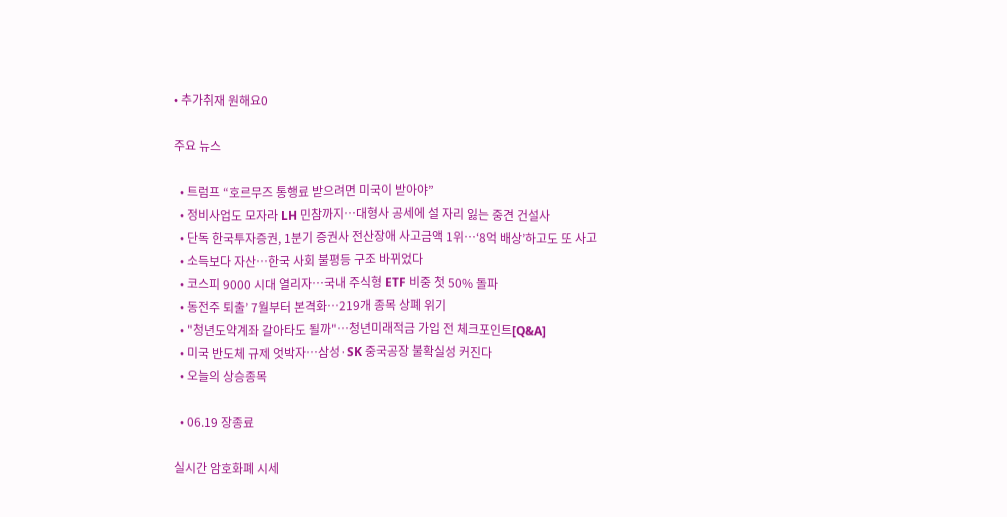• 추가취재 원해요0

주요 뉴스

  • 트럼프 “호르무즈 통행료 받으려면 미국이 받아야”
  • 정비사업도 모자라 LH 민참까지⋯대형사 공세에 설 자리 잃는 중견 건설사
  • 단독 한국투자증권, 1분기 증권사 전산장애 사고금액 1위⋯‘8억 배상’하고도 또 사고
  • 소득보다 자산…한국 사회 불평등 구조 바뀌었다
  • 코스피 9000 시대 열리자…국내 주식형 ETF 비중 첫 50% 돌파
  • 동전주 퇴출’ 7월부터 본격화…219개 종목 상폐 위기
  • "청년도약계좌 갈아타도 될까"…청년미래적금 가입 전 체크포인트[Q&A]
  • 미국 반도체 규제 엇박자…삼성·SK 중국공장 불확실성 커진다
  • 오늘의 상승종목

  • 06.19 장종료

실시간 암호화폐 시세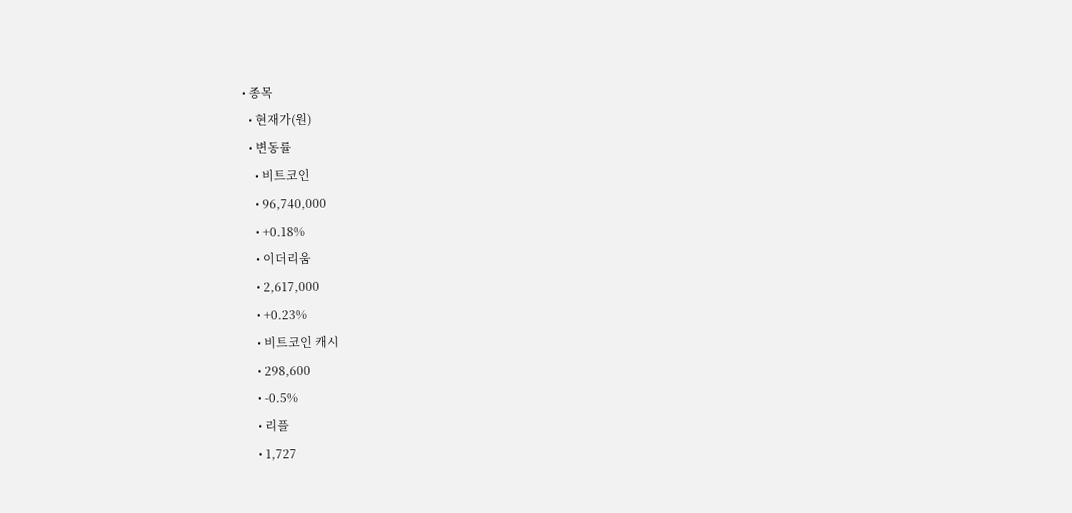• 종목
  • 현재가(원)
  • 변동률
    • 비트코인
    • 96,740,000
    • +0.18%
    • 이더리움
    • 2,617,000
    • +0.23%
    • 비트코인 캐시
    • 298,600
    • -0.5%
    • 리플
    • 1,727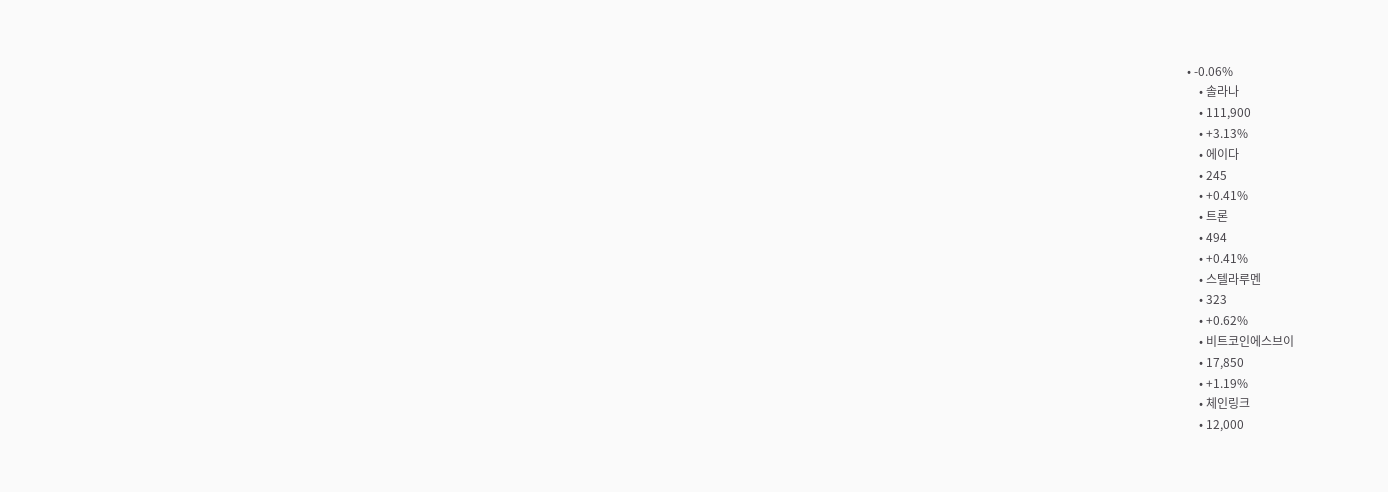• -0.06%
    • 솔라나
    • 111,900
    • +3.13%
    • 에이다
    • 245
    • +0.41%
    • 트론
    • 494
    • +0.41%
    • 스텔라루멘
    • 323
    • +0.62%
    • 비트코인에스브이
    • 17,850
    • +1.19%
    • 체인링크
    • 12,000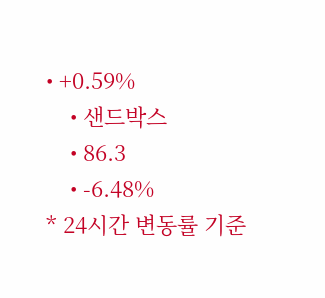• +0.59%
    • 샌드박스
    • 86.3
    • -6.48%
* 24시간 변동률 기준